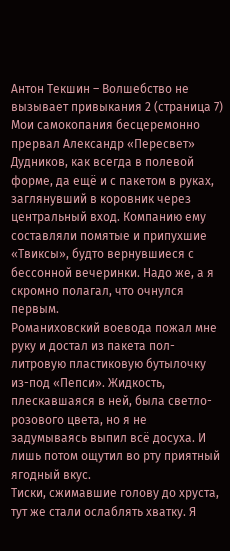Антон Текшин – Волшебство не вызывает привыкания 2 (страница 7)
Мои самокопания бесцеремонно прервал Александр «Пересвет» Дудников, как всегда в полевой форме, да ещё и с пакетом в руках, заглянувший в коровник через центральный вход. Компанию ему составляли помятые и припухшие «Твиксы», будто вернувшиеся с бессонной вечеринки. Надо же, а я скромно полагал, что очнулся первым.
Романиховский воевода пожал мне руку и достал из пакета пол-литровую пластиковую бутылочку из-под «Пепси». Жидкость, плескавшаяся в ней, была светло-розового цвета, но я не задумываясь выпил всё досуха. И лишь потом ощутил во рту приятный ягодный вкус.
Тиски, сжимавшие голову до хруста, тут же стали ослаблять хватку. Я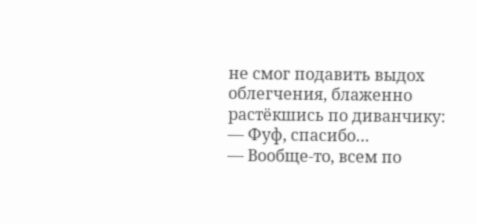не смог подавить выдох облегчения, блаженно растёкшись по диванчику:
— Фуф, спасибо…
— Вообще-то, всем по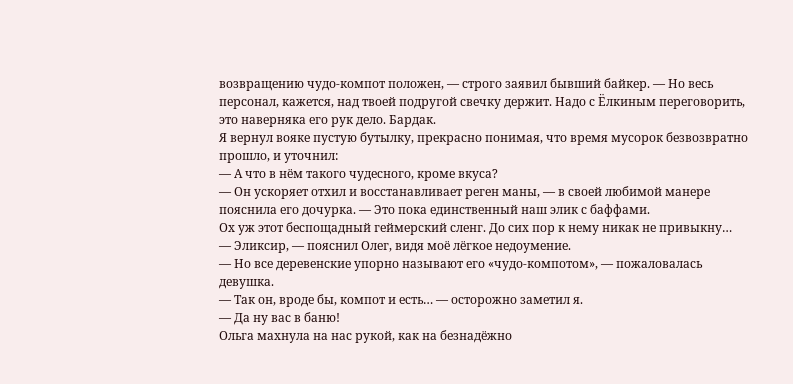возвращению чудо-компот положен, — строго заявил бывший байкер. — Но весь персонал, кажется, над твоей подругой свечку держит. Надо с Ёлкиным переговорить, это наверняка его рук дело. Бардак.
Я вернул вояке пустую бутылку, прекрасно понимая, что время мусорок безвозвратно прошло, и уточнил:
— А что в нём такого чудесного, кроме вкуса?
— Он ускоряет отхил и восстанавливает реген маны, — в своей любимой манере пояснила его дочурка. — Это пока единственный наш элик с баффами.
Ох уж этот беспощадный геймерский сленг. До сих пор к нему никак не привыкну…
— Эликсир, — пояснил Олег, видя моё лёгкое недоумение.
— Но все деревенские упорно называют его «чудо-компотом», — пожаловалась девушка.
— Так он, вроде бы, компот и есть… — осторожно заметил я.
— Да ну вас в баню!
Ольга махнула на нас рукой, как на безнадёжно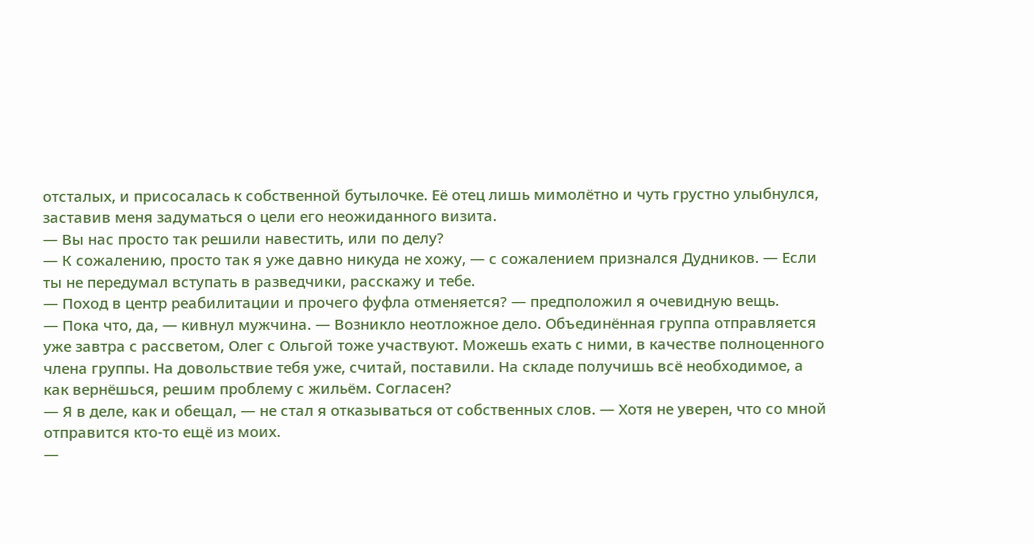отсталых, и присосалась к собственной бутылочке. Её отец лишь мимолётно и чуть грустно улыбнулся, заставив меня задуматься о цели его неожиданного визита.
— Вы нас просто так решили навестить, или по делу?
— К сожалению, просто так я уже давно никуда не хожу, — с сожалением признался Дудников. — Если ты не передумал вступать в разведчики, расскажу и тебе.
— Поход в центр реабилитации и прочего фуфла отменяется? — предположил я очевидную вещь.
— Пока что, да, — кивнул мужчина. — Возникло неотложное дело. Объединённая группа отправляется уже завтра с рассветом, Олег с Ольгой тоже участвуют. Можешь ехать с ними, в качестве полноценного члена группы. На довольствие тебя уже, считай, поставили. На складе получишь всё необходимое, а как вернёшься, решим проблему с жильём. Согласен?
— Я в деле, как и обещал, — не стал я отказываться от собственных слов. — Хотя не уверен, что со мной отправится кто-то ещё из моих.
—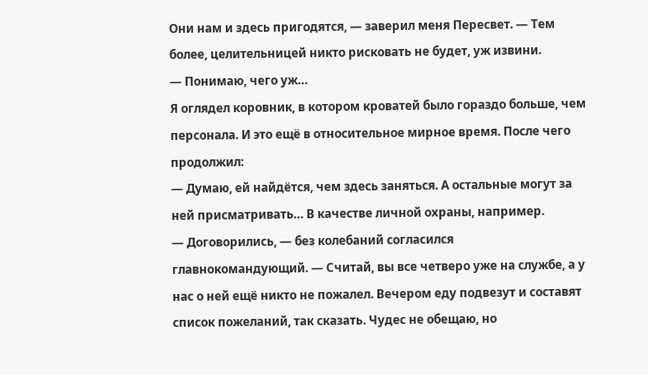Они нам и здесь пригодятся, — заверил меня Пересвет. — Тем более, целительницей никто рисковать не будет, уж извини.
— Понимаю, чего уж…
Я оглядел коровник, в котором кроватей было гораздо больше, чем персонала. И это ещё в относительное мирное время. После чего продолжил:
— Думаю, ей найдётся, чем здесь заняться. А остальные могут за ней присматривать… В качестве личной охраны, например.
— Договорились, — без колебаний согласился главнокомандующий. — Считай, вы все четверо уже на службе, а у нас о ней ещё никто не пожалел. Вечером еду подвезут и составят список пожеланий, так сказать. Чудес не обещаю, но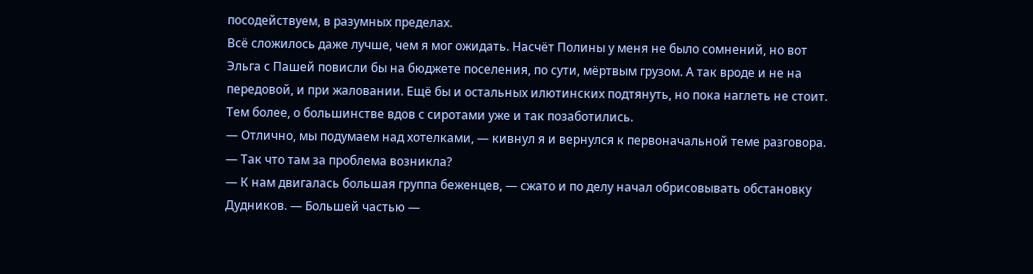посодействуем, в разумных пределах.
Всё сложилось даже лучше, чем я мог ожидать. Насчёт Полины у меня не было сомнений, но вот Эльга с Пашей повисли бы на бюджете поселения, по сути, мёртвым грузом. А так вроде и не на передовой, и при жаловании. Ещё бы и остальных илютинских подтянуть, но пока наглеть не стоит. Тем более, о большинстве вдов с сиротами уже и так позаботились.
— Отлично, мы подумаем над хотелками, — кивнул я и вернулся к первоначальной теме разговора. — Так что там за проблема возникла?
— К нам двигалась большая группа беженцев, — сжато и по делу начал обрисовывать обстановку Дудников. — Большей частью —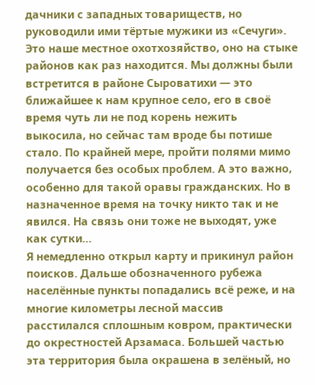дачники с западных товариществ, но руководили ими тёртые мужики из «Сечуги». Это наше местное охотхозяйство, оно на стыке районов как раз находится. Мы должны были встретится в районе Сыроватихи — это ближайшее к нам крупное село, его в своё время чуть ли не под корень нежить выкосила, но сейчас там вроде бы потише стало. По крайней мере, пройти полями мимо получается без особых проблем. А это важно, особенно для такой оравы гражданских. Но в назначенное время на точку никто так и не явился. На связь они тоже не выходят, уже как сутки…
Я немедленно открыл карту и прикинул район поисков. Дальше обозначенного рубежа населённые пункты попадались всё реже, и на многие километры лесной массив расстилался сплошным ковром, практически до окрестностей Арзамаса. Большей частью эта территория была окрашена в зелёный, но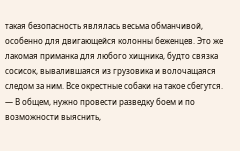такая безопасность являлась весьма обманчивой, особенно для двигающейся колонны беженцев. Это же лакомая приманка для любого хищника, будто связка сосисок, вывалившаяся из грузовика и волочащаяся следом за ним. Все окрестные собаки на такое сбегутся.
— В общем, нужно провести разведку боем и по возможности выяснить,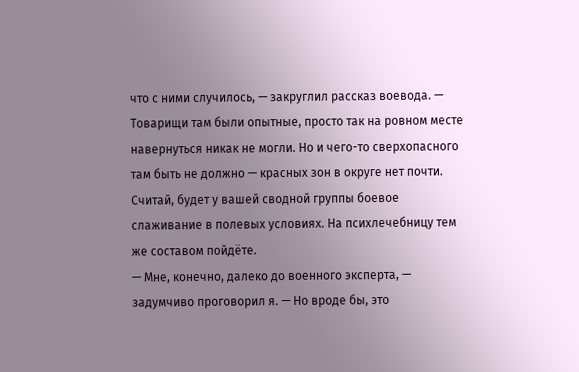что с ними случилось, — закруглил рассказ воевода. — Товарищи там были опытные, просто так на ровном месте навернуться никак не могли. Но и чего-то сверхопасного там быть не должно — красных зон в округе нет почти. Считай, будет у вашей сводной группы боевое слаживание в полевых условиях. На психлечебницу тем же составом пойдёте.
— Мне, конечно, далеко до военного эксперта, — задумчиво проговорил я. — Но вроде бы, это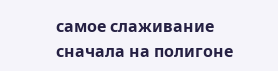самое слаживание сначала на полигоне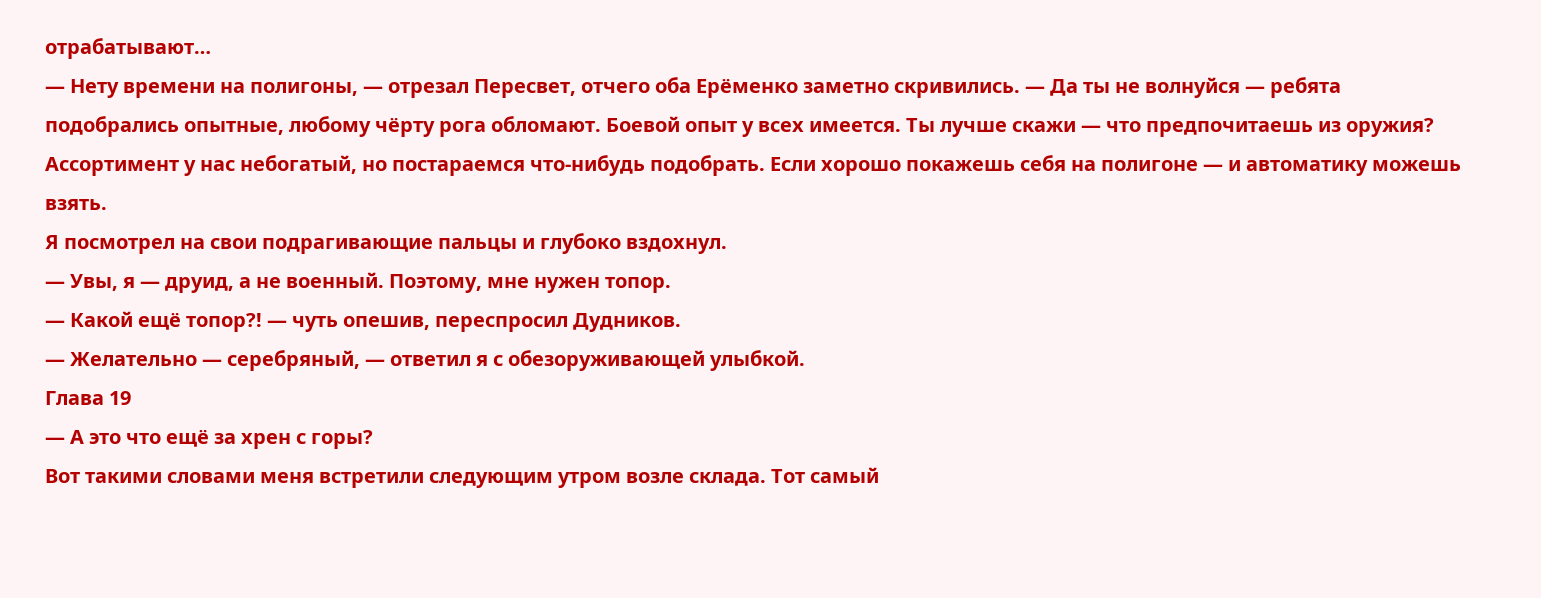отрабатывают…
— Нету времени на полигоны, — отрезал Пересвет, отчего оба Ерёменко заметно скривились. — Да ты не волнуйся — ребята подобрались опытные, любому чёрту рога обломают. Боевой опыт у всех имеется. Ты лучше скажи — что предпочитаешь из оружия? Ассортимент у нас небогатый, но постараемся что-нибудь подобрать. Если хорошо покажешь себя на полигоне — и автоматику можешь взять.
Я посмотрел на свои подрагивающие пальцы и глубоко вздохнул.
— Увы, я — друид, а не военный. Поэтому, мне нужен топор.
— Какой ещё топор?! — чуть опешив, переспросил Дудников.
— Желательно — серебряный, — ответил я с обезоруживающей улыбкой.
Глава 19
— А это что ещё за хрен с горы?
Вот такими словами меня встретили следующим утром возле склада. Тот самый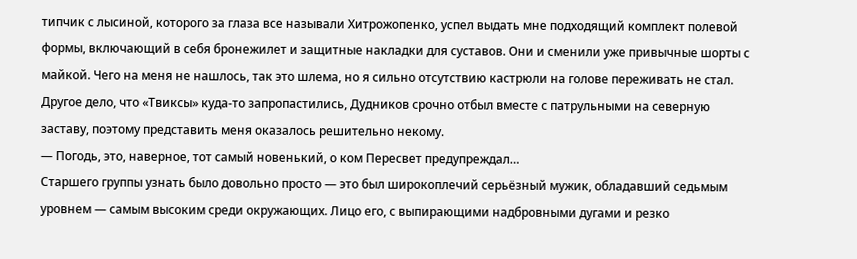типчик с лысиной, которого за глаза все называли Хитрожопенко, успел выдать мне подходящий комплект полевой формы, включающий в себя бронежилет и защитные накладки для суставов. Они и сменили уже привычные шорты с майкой. Чего на меня не нашлось, так это шлема, но я сильно отсутствию кастрюли на голове переживать не стал.
Другое дело, что «Твиксы» куда-то запропастились, Дудников срочно отбыл вместе с патрульными на северную заставу, поэтому представить меня оказалось решительно некому.
— Погодь, это, наверное, тот самый новенький, о ком Пересвет предупреждал…
Старшего группы узнать было довольно просто — это был широкоплечий серьёзный мужик, обладавший седьмым уровнем — самым высоким среди окружающих. Лицо его, с выпирающими надбровными дугами и резко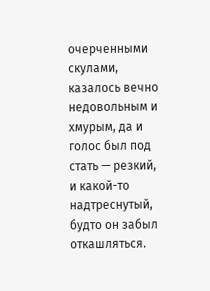очерченными скулами, казалось вечно недовольным и хмурым, да и голос был под стать — резкий, и какой-то надтреснутый, будто он забыл откашляться.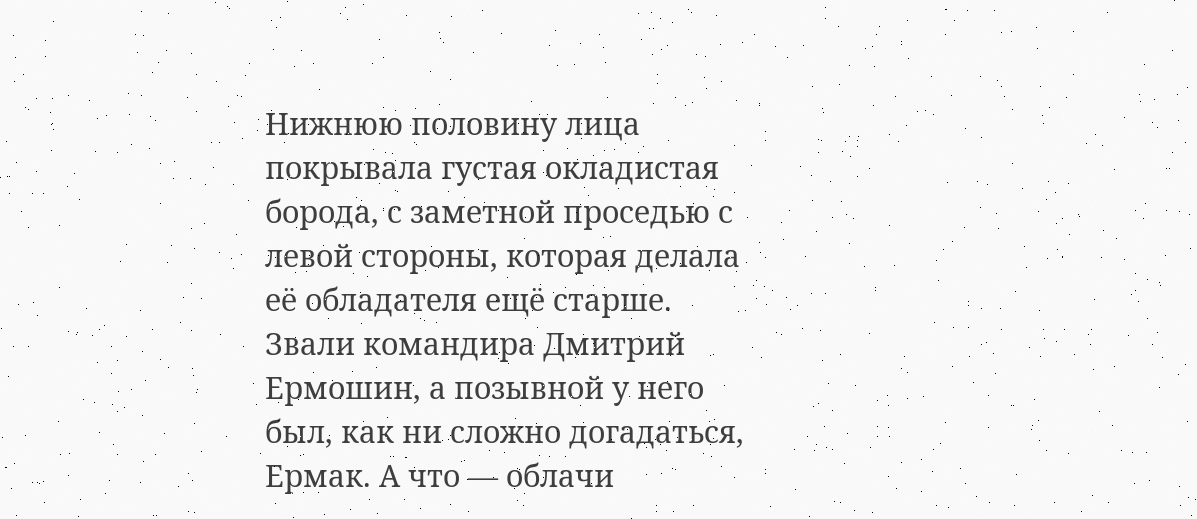Нижнюю половину лица покрывала густая окладистая борода, с заметной проседью с левой стороны, которая делала её обладателя ещё старше.
Звали командира Дмитрий Ермошин, а позывной у него был, как ни сложно догадаться, Ермак. А что — облачи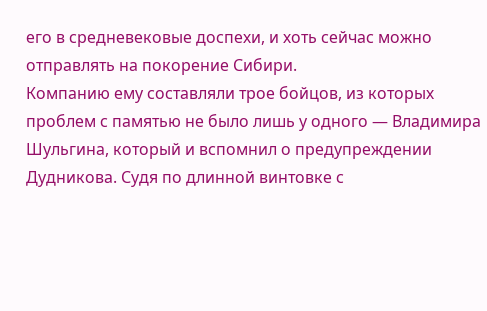его в средневековые доспехи, и хоть сейчас можно отправлять на покорение Сибири.
Компанию ему составляли трое бойцов, из которых проблем с памятью не было лишь у одного — Владимира Шульгина, который и вспомнил о предупреждении Дудникова. Судя по длинной винтовке с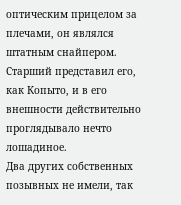оптическим прицелом за плечами, он являлся штатным снайпером. Старший представил его, как Копыто, и в его внешности действительно проглядывало нечто лошадиное.
Два других собственных позывных не имели, так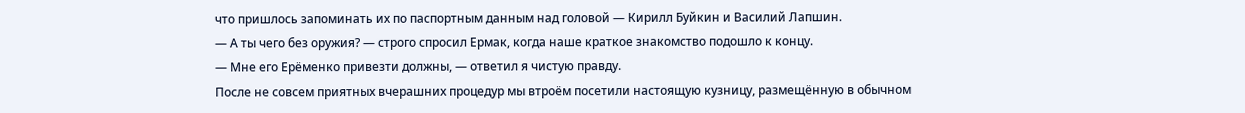что пришлось запоминать их по паспортным данным над головой — Кирилл Буйкин и Василий Лапшин.
— А ты чего без оружия? — строго спросил Ермак, когда наше краткое знакомство подошло к концу.
— Мне его Ерёменко привезти должны, — ответил я чистую правду.
После не совсем приятных вчерашних процедур мы втроём посетили настоящую кузницу, размещённую в обычном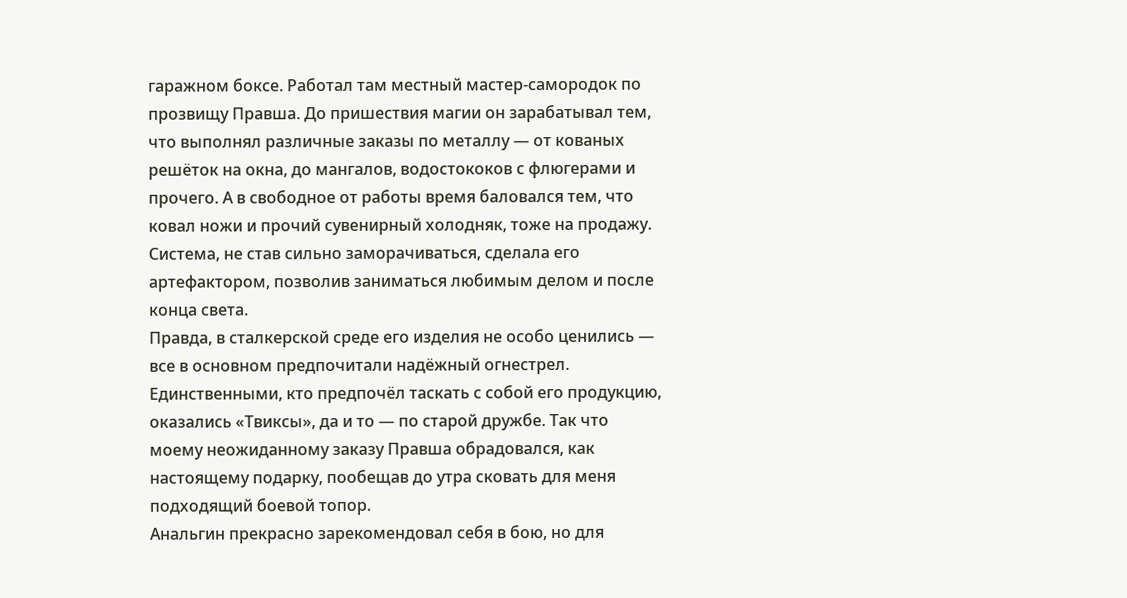гаражном боксе. Работал там местный мастер-самородок по прозвищу Правша. До пришествия магии он зарабатывал тем, что выполнял различные заказы по металлу — от кованых решёток на окна, до мангалов, водостококов с флюгерами и прочего. А в свободное от работы время баловался тем, что ковал ножи и прочий сувенирный холодняк, тоже на продажу. Система, не став сильно заморачиваться, сделала его артефактором, позволив заниматься любимым делом и после конца света.
Правда, в сталкерской среде его изделия не особо ценились — все в основном предпочитали надёжный огнестрел. Единственными, кто предпочёл таскать с собой его продукцию, оказались «Твиксы», да и то — по старой дружбе. Так что моему неожиданному заказу Правша обрадовался, как настоящему подарку, пообещав до утра сковать для меня подходящий боевой топор.
Анальгин прекрасно зарекомендовал себя в бою, но для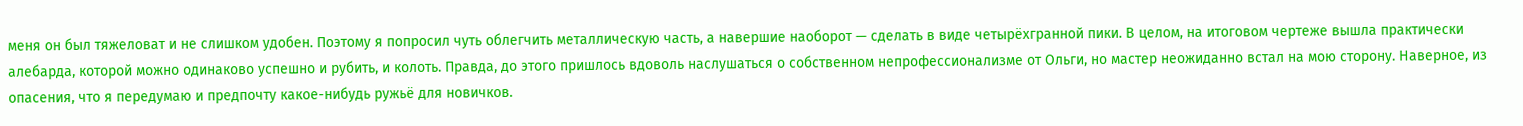меня он был тяжеловат и не слишком удобен. Поэтому я попросил чуть облегчить металлическую часть, а навершие наоборот — сделать в виде четырёхгранной пики. В целом, на итоговом чертеже вышла практически алебарда, которой можно одинаково успешно и рубить, и колоть. Правда, до этого пришлось вдоволь наслушаться о собственном непрофессионализме от Ольги, но мастер неожиданно встал на мою сторону. Наверное, из опасения, что я передумаю и предпочту какое-нибудь ружьё для новичков.